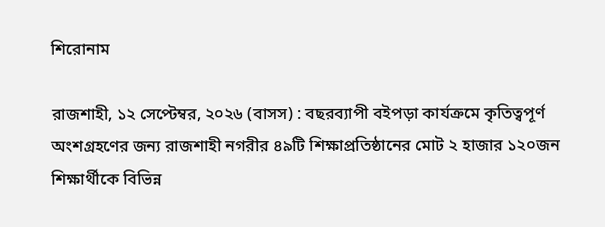শিরোনাম

রাজশাহী, ১২ সেপ্টেম্বর, ২০২৬ (বাসস) : বছরব্যাপী বইপড়া কার্যক্রমে কৃতিত্বপূর্ণ অংশগ্রহণের জন্য রাজশাহী নগরীর ৪৯টি শিক্ষাপ্রতিষ্ঠানের মোট ২ হাজার ১২০জন শিক্ষার্থীকে বিভিন্ন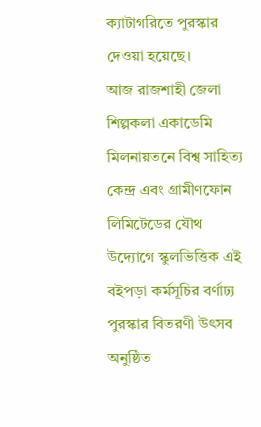ক্যাটাগরিতে পুরস্কার দেওয়া হয়েছে।
আজ রাজশাহী জেলা শিল্পকলা একাডেমি মিলনায়তনে বিশ্ব সাহিত্য কেন্দ্র এবং গ্রামীণফোন লিমিটেডের যৌথ উদ্যোগে স্কুলভিত্তিক এই বইপড়া কর্মসূচির বর্ণাঢ্য পুরস্কার বিতরণী উৎসব অনুষ্ঠিত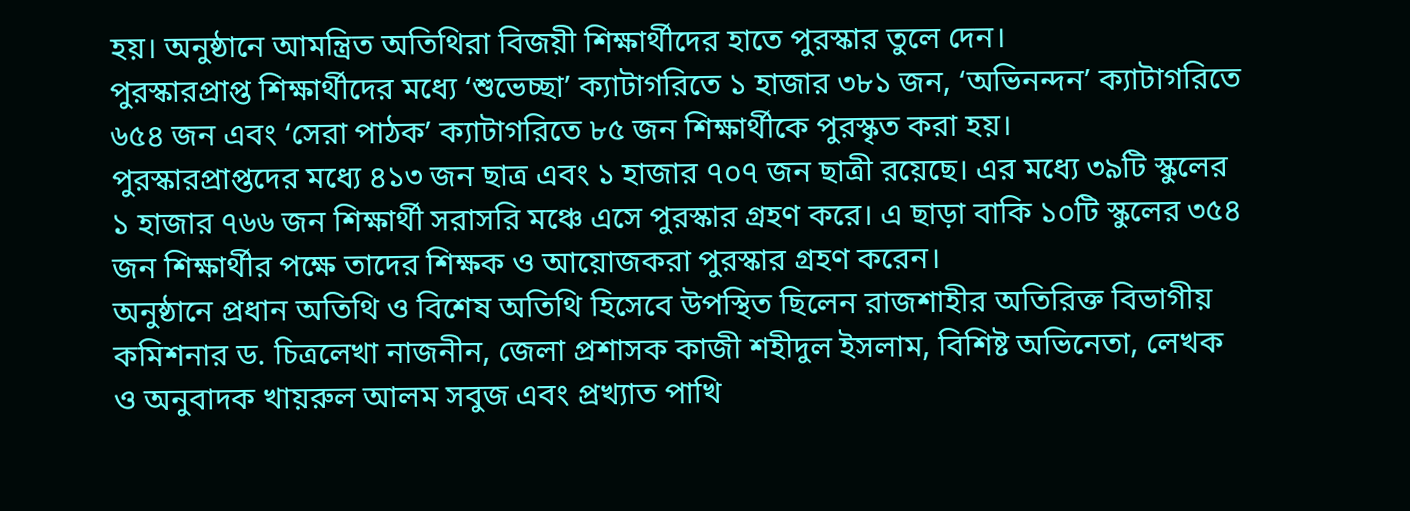হয়। অনুষ্ঠানে আমন্ত্রিত অতিথিরা বিজয়ী শিক্ষার্থীদের হাতে পুরস্কার তুলে দেন।
পুরস্কারপ্রাপ্ত শিক্ষার্থীদের মধ্যে ‘শুভেচ্ছা’ ক্যাটাগরিতে ১ হাজার ৩৮১ জন, ‘অভিনন্দন’ ক্যাটাগরিতে ৬৫৪ জন এবং ‘সেরা পাঠক’ ক্যাটাগরিতে ৮৫ জন শিক্ষার্থীকে পুরস্কৃত করা হয়।
পুরস্কারপ্রাপ্তদের মধ্যে ৪১৩ জন ছাত্র এবং ১ হাজার ৭০৭ জন ছাত্রী রয়েছে। এর মধ্যে ৩৯টি স্কুলের ১ হাজার ৭৬৬ জন শিক্ষার্থী সরাসরি মঞ্চে এসে পুরস্কার গ্রহণ করে। এ ছাড়া বাকি ১০টি স্কুলের ৩৫৪ জন শিক্ষার্থীর পক্ষে তাদের শিক্ষক ও আয়োজকরা পুরস্কার গ্রহণ করেন।
অনুষ্ঠানে প্রধান অতিথি ও বিশেষ অতিথি হিসেবে উপস্থিত ছিলেন রাজশাহীর অতিরিক্ত বিভাগীয় কমিশনার ড. চিত্রলেখা নাজনীন, জেলা প্রশাসক কাজী শহীদুল ইসলাম, বিশিষ্ট অভিনেতা, লেখক ও অনুবাদক খায়রুল আলম সবুজ এবং প্রখ্যাত পাখি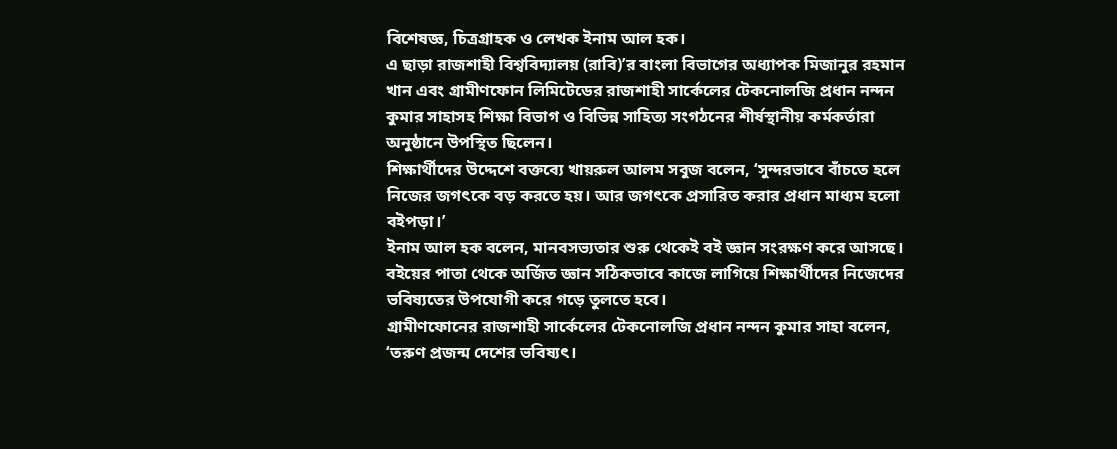বিশেষজ্ঞ, চিত্রগ্রাহক ও লেখক ইনাম আল হক।
এ ছাড়া রাজশাহী বিশ্ববিদ্যালয় (রাবি)’র বাংলা বিভাগের অধ্যাপক মিজানুর রহমান খান এবং গ্রামীণফোন লিমিটেডের রাজশাহী সার্কেলের টেকনোলজি প্রধান নন্দন কুমার সাহাসহ শিক্ষা বিভাগ ও বিভিন্ন সাহিত্য সংগঠনের শীর্ষস্থানীয় কর্মকর্তারা অনুষ্ঠানে উপস্থিত ছিলেন।
শিক্ষার্থীদের উদ্দেশে বক্তব্যে খায়রুল আলম সবুজ বলেন, ‘সুন্দরভাবে বাঁচতে হলে নিজের জগৎকে বড় করতে হয়। আর জগৎকে প্রসারিত করার প্রধান মাধ্যম হলো বইপড়া।’
ইনাম আল হক বলেন, মানবসভ্যতার শুরু থেকেই বই জ্ঞান সংরক্ষণ করে আসছে। বইয়ের পাতা থেকে অর্জিত জ্ঞান সঠিকভাবে কাজে লাগিয়ে শিক্ষার্থীদের নিজেদের ভবিষ্যতের উপযোগী করে গড়ে তুলতে হবে।
গ্রামীণফোনের রাজশাহী সার্কেলের টেকনোলজি প্রধান নন্দন কুমার সাহা বলেন, ‘তরুণ প্রজন্ম দেশের ভবিষ্যৎ।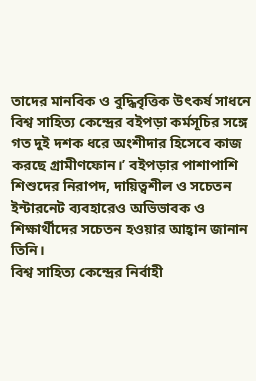তাদের মানবিক ও বুদ্ধিবৃত্তিক উৎকর্ষ সাধনে বিশ্ব সাহিত্য কেন্দ্রের বইপড়া কর্মসূচির সঙ্গে গত দুই দশক ধরে অংশীদার হিসেবে কাজ করছে গ্রামীণফোন।’ বইপড়ার পাশাপাশি শিশুদের নিরাপদ, দায়িত্বশীল ও সচেতন ইন্টারনেট ব্যবহারেও অভিভাবক ও শিক্ষার্থীদের সচেতন হওয়ার আহ্বান জানান তিনি।
বিশ্ব সাহিত্য কেন্দ্রের নির্বাহী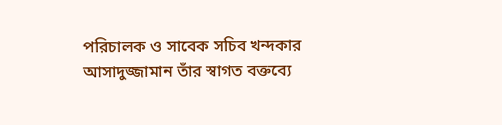পরিচালক ও সাবেক সচিব খন্দকার আসাদুজ্জামান তাঁর স্বাগত বক্তব্যে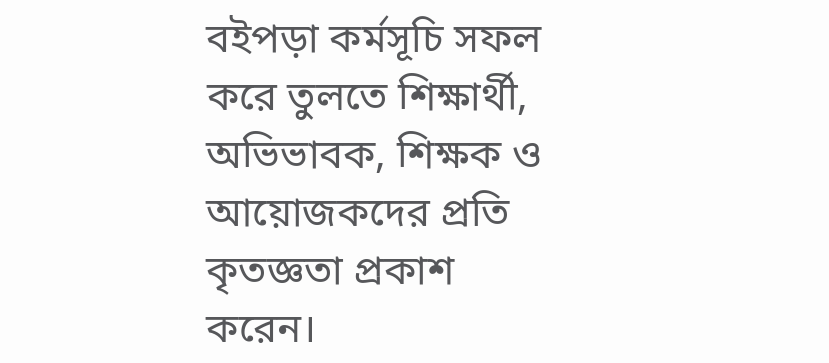বইপড়া কর্মসূচি সফল করে তুলতে শিক্ষার্থী, অভিভাবক, শিক্ষক ও আয়োজকদের প্রতি কৃতজ্ঞতা প্রকাশ করেন।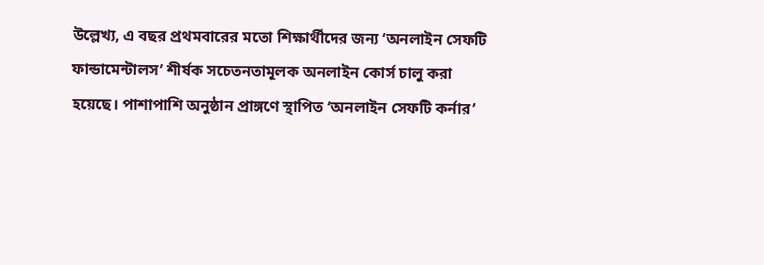উল্লেখ্য, এ বছর প্রথমবারের মতো শিক্ষার্থীদের জন্য ‘অনলাইন সেফটি ফান্ডামেন্টালস’ শীর্ষক সচেতনতামূলক অনলাইন কোর্স চালু করা হয়েছে। পাশাপাশি অনুষ্ঠান প্রাঙ্গণে স্থাপিত ‘অনলাইন সেফটি কর্নার’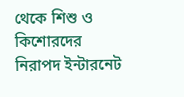থেকে শিশু ও কিশোরদের নিরাপদ ইন্টারনেট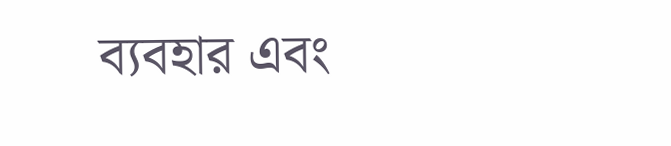ব্যবহার এবং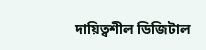দায়িত্বশীল ডিজিটাল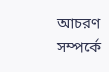আচরণ সম্পর্কে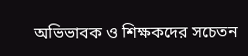অভিভাবক ও শিক্ষকদের সচেতন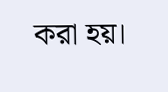করা হয়।